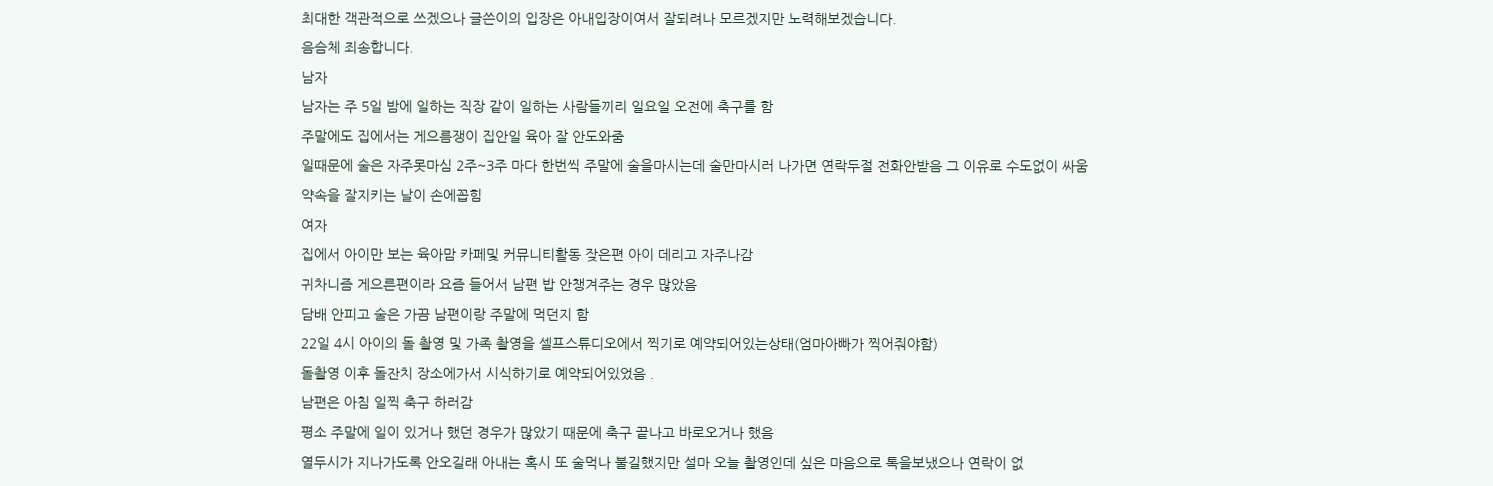최대한 객관적으로 쓰겠으나 글쓴이의 입장은 아내입장이여서 잘되려나 모르겠지만 노력해보겠습니다.
음슴체 죄송합니다.
남자
남자는 주 5일 밤에 일하는 직장 같이 일하는 사람들끼리 일요일 오전에 축구를 함
주말에도 집에서는 게으름쟁이 집안일 육아 잘 안도와줌
일때문에 술은 자주못마심 2주~3주 마다 한번씩 주말에 술을마시는데 술만마시러 나가면 연락두절 전화안받음 그 이유로 수도없이 싸움
약속을 잘지키는 날이 손에꼽힘
여자
집에서 아이만 보는 육아맘 카페및 커뮤니티활동 잦은편 아이 데리고 자주나감
귀차니즘 게으른편이라 요즘 들어서 남편 밥 안챙겨주는 경우 많았음
담배 안피고 술은 가끔 남편이랑 주말에 먹던지 함
22일 4시 아이의 돌 촬영 및 가족 촬영을 셀프스튜디오에서 찍기로 예약되어있는상태(엄마아빠가 찍어줘야함)
돌촬영 이후 돌잔치 장소에가서 시식하기로 예약되어있었음 .
남편은 아침 일찍 축구 하러감
평소 주말에 일이 있거나 했던 경우가 많았기 때문에 축구 끝나고 바로오거나 했음
열두시가 지나가도록 안오길래 아내는 혹시 또 술먹나 불길했지만 설마 오늘 촬영인데 싶은 마음으로 톡을보냈으나 연락이 없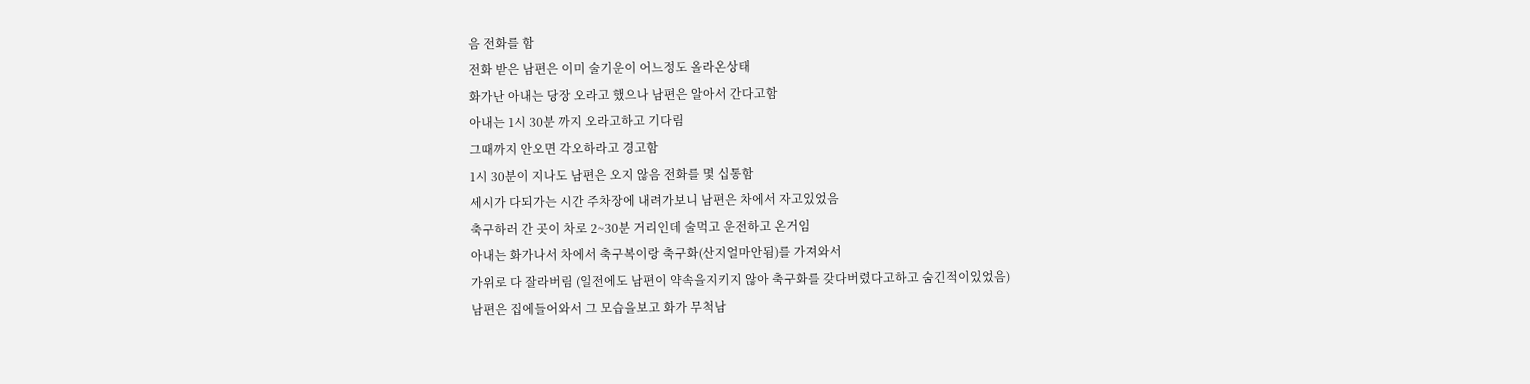음 전화를 함
전화 받은 남편은 이미 술기운이 어느정도 올라온상태
화가난 아내는 당장 오라고 했으나 남편은 알아서 간다고함
아내는 1시 30분 까지 오라고하고 기다림
그때까지 안오면 각오하라고 경고함
1시 30분이 지나도 남편은 오지 않음 전화를 몇 십통함
세시가 다되가는 시간 주차장에 내려가보니 남편은 차에서 자고있었음
축구하러 간 곳이 차로 2~30분 거리인데 술먹고 운전하고 온거임
아내는 화가나서 차에서 축구복이랑 축구화(산지얼마안됨)를 가져와서
가위로 다 잘라버림 (일전에도 남편이 약속을지키지 않아 축구화를 갖다버렸다고하고 숨긴적이있었음)
남편은 집에들어와서 그 모습을보고 화가 무척남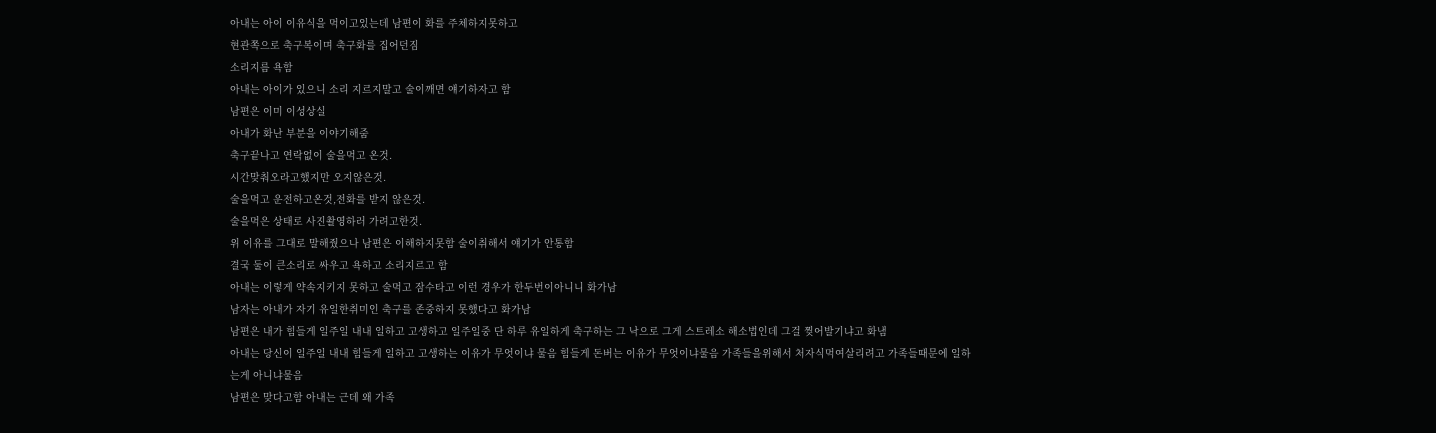아내는 아이 이유식을 먹이고있는데 남편이 화를 주체하지못하고
현관쪽으로 축구복이며 축구화를 집어던짐
소리지름 욕함
아내는 아이가 있으니 소리 지르지말고 술이깨면 얘기하자고 함
남편은 이미 이성상실
아내가 화난 부분을 이야기해줌
축구끝나고 연락없이 술을먹고 온것.
시간맞춰오라고했지만 오지않은것.
술을먹고 운전하고온것,전화를 받지 않은것.
술을먹은 상태로 사진촬영하러 가려고한것.
위 이유를 그대로 말해줬으나 남편은 이해하지못함 술이취해서 얘기가 안통함
결국 둘이 큰소리로 싸우고 욕하고 소리지르고 함
아내는 이렇게 약속지키지 못하고 술먹고 잠수타고 이런 경우가 한두번이아니니 화가남
남자는 아내가 자기 유일한취미인 축구를 존중하지 못했다고 화가남
남편은 내가 힘들게 일주일 내내 일하고 고생하고 일주일중 단 하루 유일하게 축구하는 그 낙으로 그게 스트레소 해소법인데 그걸 찢어발기냐고 화냄
아내는 당신이 일주일 내내 힘들게 일하고 고생하는 이유가 무엇이냐 물음 힘들게 돈버는 이유가 무엇이냐물음 가족들을위해서 처자식먹여살리려고 가족들때문에 일하는게 아니냐물음
남편은 맞다고함 아내는 근데 왜 가족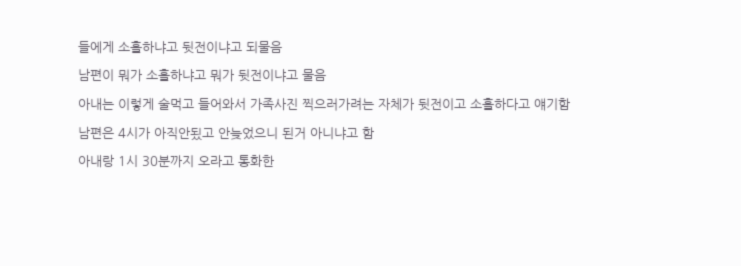들에게 소홀하냐고 뒷전이냐고 되물음
남편이 뭐가 소홀하냐고 뭐가 뒷전이냐고 물음
아내는 이렇게 술먹고 들어와서 가족사진 찍으러가려는 자체가 뒷전이고 소홀하다고 얘기함
남편은 4시가 아직안됬고 안늦었으니 된거 아니냐고 함
아내랑 1시 30분까지 오라고 통화한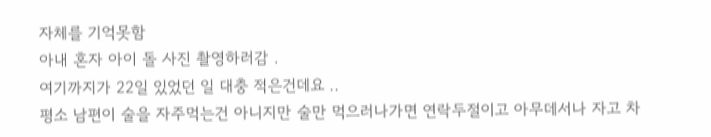자체를 기억못함
아내 혼자 아이 돌 사진 촬영하러감 .
여기까지가 22일 있었던 일 대충 적은건데요 ..
평소 남편이 술을 자주먹는건 아니지만 술만 먹으러나가면 연락두절이고 아무데서나 자고 차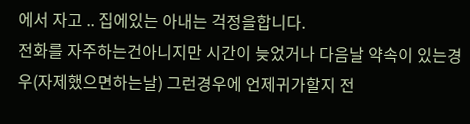에서 자고 .. 집에있는 아내는 걱정을합니다.
전화를 자주하는건아니지만 시간이 늦었거나 다음날 약속이 있는경우(자제했으면하는날) 그런경우에 언제귀가할지 전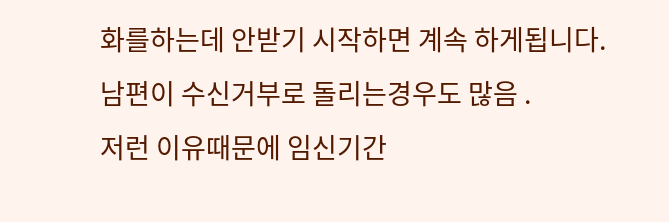화를하는데 안받기 시작하면 계속 하게됩니다.
남편이 수신거부로 돌리는경우도 많음 .
저런 이유때문에 임신기간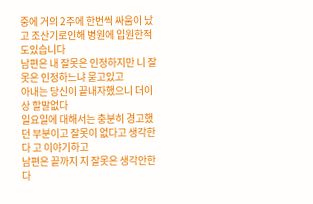중에 거의 2주에 한번씩 싸움이 났고 조산기로인해 병원에 입원한적도있습니다
남편은 내 잘못은 인정하지만 니 잘못은 인정하느냐 묻고있고
아내는 당신이 끝내자했으니 더이상 할말없다
일요일에 대해서는 충분히 경고했던 부분이고 잘못이 없다고 생각한다 고 이야기하고
남편은 끝까지 지 잘못은 생각안한다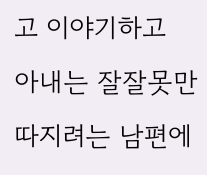고 이야기하고
아내는 잘잘못만 따지려는 남편에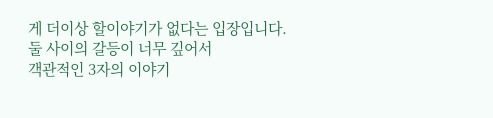게 더이상 할이야기가 없다는 입장입니다.
둘 사이의 갈등이 너무 깊어서
객관적인 3자의 이야기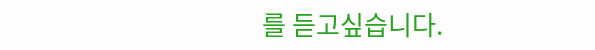를 듣고싶습니다.